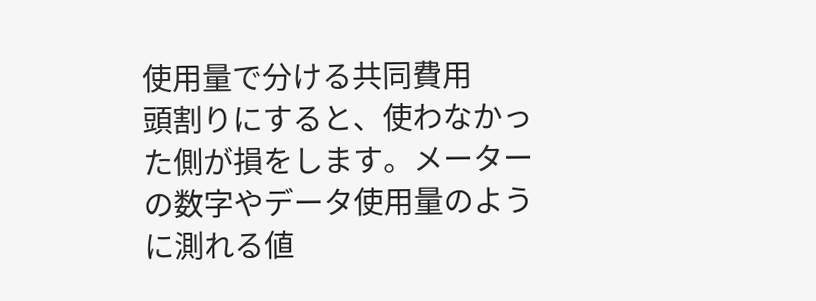使用量で分ける共同費用
頭割りにすると、使わなかった側が損をします。メーターの数字やデータ使用量のように測れる値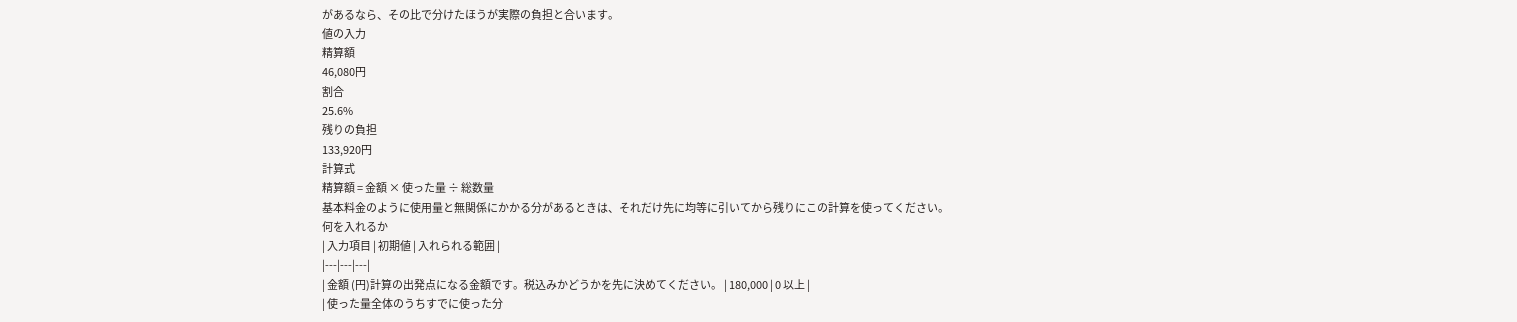があるなら、その比で分けたほうが実際の負担と合います。
値の入力
精算額
46,080円
割合
25.6%
残りの負担
133,920円
計算式
精算額 = 金額 × 使った量 ÷ 総数量
基本料金のように使用量と無関係にかかる分があるときは、それだけ先に均等に引いてから残りにこの計算を使ってください。
何を入れるか
| 入力項目 | 初期値 | 入れられる範囲 |
|---|---|---|
| 金額 (円)計算の出発点になる金額です。税込みかどうかを先に決めてください。 | 180,000 | 0 以上 |
| 使った量全体のうちすでに使った分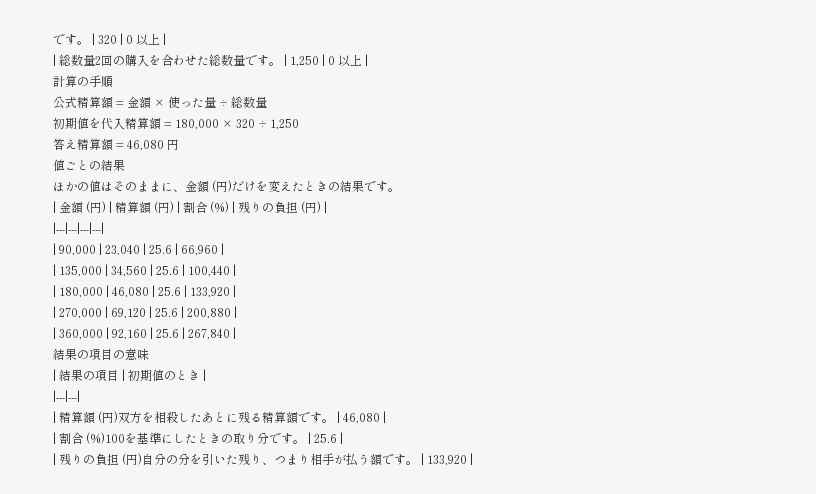です。 | 320 | 0 以上 |
| 総数量2回の購入を合わせた総数量です。 | 1,250 | 0 以上 |
計算の手順
公式精算額 = 金額 × 使った量 ÷ 総数量
初期値を代入精算額 = 180,000 × 320 ÷ 1,250
答え精算額 = 46,080 円
値ごとの結果
ほかの値はそのままに、金額 (円)だけを変えたときの結果です。
| 金額 (円) | 精算額 (円) | 割合 (%) | 残りの負担 (円) |
|---|---|---|---|
| 90,000 | 23,040 | 25.6 | 66,960 |
| 135,000 | 34,560 | 25.6 | 100,440 |
| 180,000 | 46,080 | 25.6 | 133,920 |
| 270,000 | 69,120 | 25.6 | 200,880 |
| 360,000 | 92,160 | 25.6 | 267,840 |
結果の項目の意味
| 結果の項目 | 初期値のとき |
|---|---|
| 精算額 (円)双方を相殺したあとに残る精算額です。 | 46,080 |
| 割合 (%)100を基準にしたときの取り分です。 | 25.6 |
| 残りの負担 (円)自分の分を引いた残り、つまり相手が払う額です。 | 133,920 |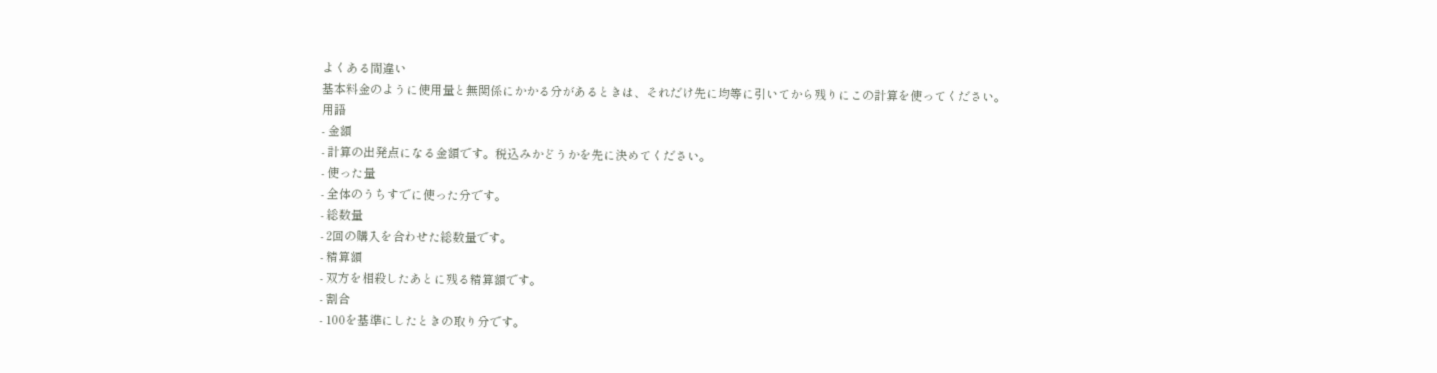よくある間違い
基本料金のように使用量と無関係にかかる分があるときは、それだけ先に均等に引いてから残りにこの計算を使ってください。
用語
- 金額
- 計算の出発点になる金額です。税込みかどうかを先に決めてください。
- 使った量
- 全体のうちすでに使った分です。
- 総数量
- 2回の購入を合わせた総数量です。
- 精算額
- 双方を相殺したあとに残る精算額です。
- 割合
- 100を基準にしたときの取り分です。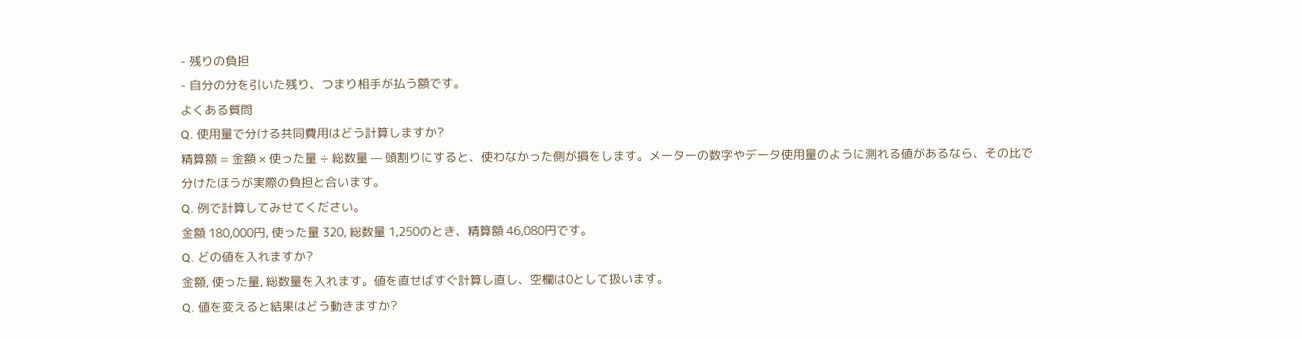- 残りの負担
- 自分の分を引いた残り、つまり相手が払う額です。
よくある質問
Q. 使用量で分ける共同費用はどう計算しますか?
精算額 = 金額 × 使った量 ÷ 総数量 — 頭割りにすると、使わなかった側が損をします。メーターの数字やデータ使用量のように測れる値があるなら、その比で分けたほうが実際の負担と合います。
Q. 例で計算してみせてください。
金額 180,000円, 使った量 320, 総数量 1,250のとき、精算額 46,080円です。
Q. どの値を入れますか?
金額, 使った量, 総数量を入れます。値を直せばすぐ計算し直し、空欄は0として扱います。
Q. 値を変えると結果はどう動きますか?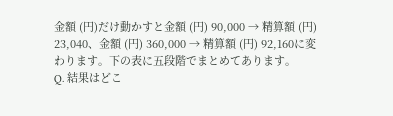金額 (円)だけ動かすと金額 (円) 90,000 → 精算額 (円) 23,040、金額 (円) 360,000 → 精算額 (円) 92,160に変わります。下の表に五段階でまとめてあります。
Q. 結果はどこ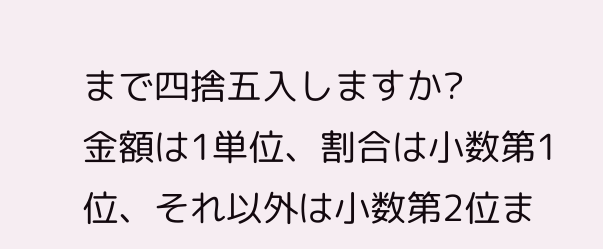まで四捨五入しますか?
金額は1単位、割合は小数第1位、それ以外は小数第2位ま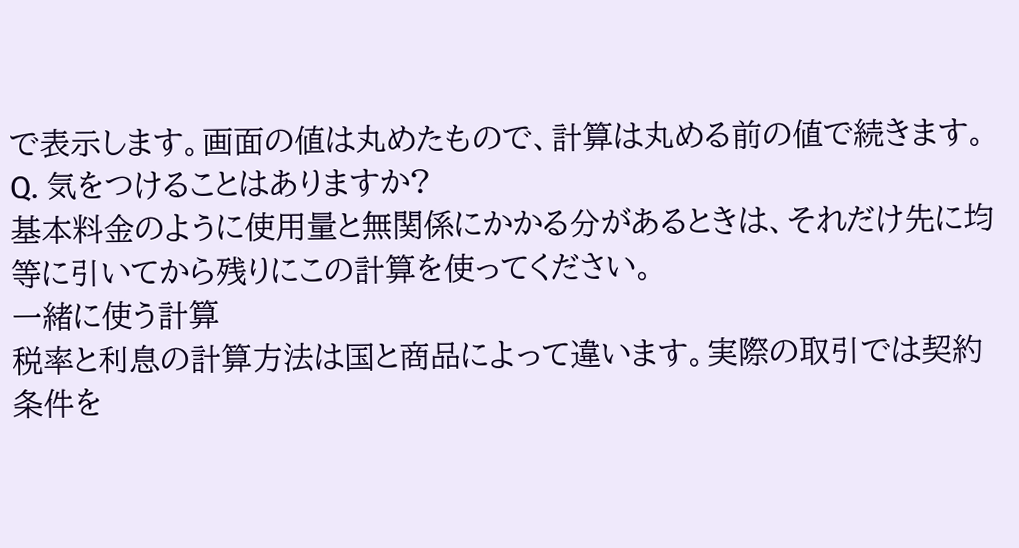で表示します。画面の値は丸めたもので、計算は丸める前の値で続きます。
Q. 気をつけることはありますか?
基本料金のように使用量と無関係にかかる分があるときは、それだけ先に均等に引いてから残りにこの計算を使ってください。
一緒に使う計算
税率と利息の計算方法は国と商品によって違います。実際の取引では契約条件を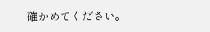確かめてください。